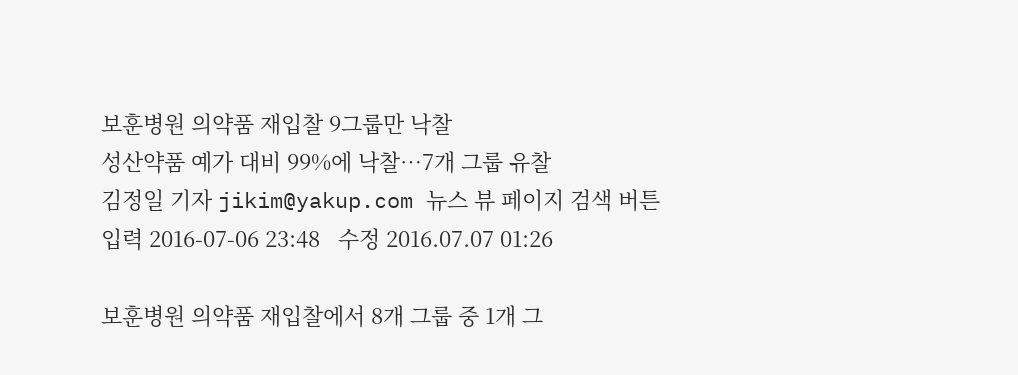보훈병원 의약품 재입찰 9그룹만 낙찰
성산약품 예가 대비 99%에 낙찰…7개 그룹 유찰
김정일 기자 jikim@yakup.com 뉴스 뷰 페이지 검색 버튼
입력 2016-07-06 23:48   수정 2016.07.07 01:26

보훈병원 의약품 재입찰에서 8개 그룹 중 1개 그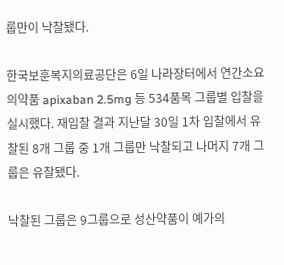룹만이 낙찰됐다.

한국보훈복지의료공단은 6일 나라장터에서 연간소요의약품 apixaban 2.5mg 등 534품목 그룹별 입찰을 실시했다. 재입찰 결과 지난달 30일 1차 입찰에서 유찰된 8개 그룹 중 1개 그룹만 낙찰되고 나머지 7개 그룹은 유찰됐다.

낙찰된 그룹은 9그룹으로 성산약품이 예가의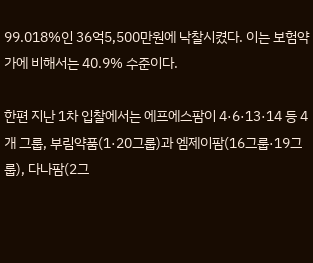99.018%인 36억5,500만원에 낙찰시켰다. 이는 보험약가에 비해서는 40.9% 수준이다.

한편 지난 1차 입찰에서는 에프에스팜이 4·6·13·14 등 4개 그룹, 부림약품(1·20그룹)과 엠제이팜(16그룹·19그룹), 다나팜(2그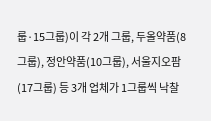룹·15그룹)이 각 2개 그룹, 두올약품(8그룹), 정안약품(10그룹), 서울지오팜(17그룹) 등 3개 업체가 1그룹씩 낙찰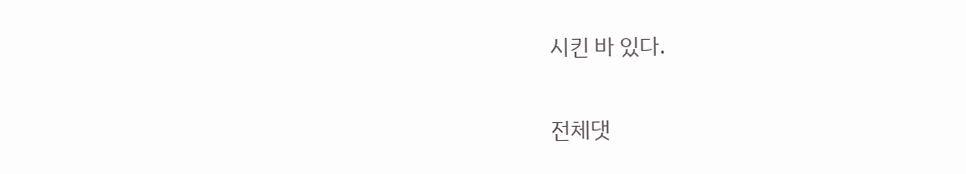시킨 바 있다.

전체댓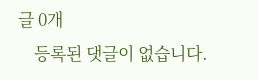글 0개
    등록된 댓글이 없습니다.